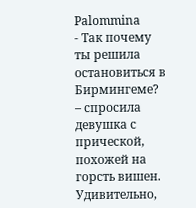Palommina
- Так почему ты решила остановиться в Бирмингеме? – спросила девушка с прической, похожей на горсть вишен. Удивительно,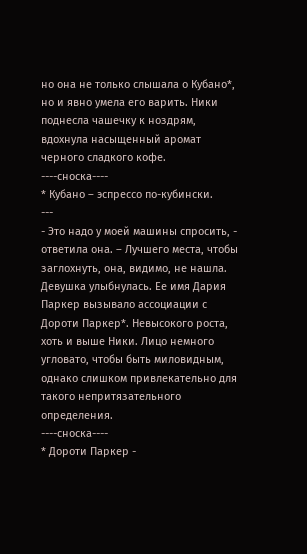но она не только слышала о Кубано*, но и явно умела его варить. Ники поднесла чашечку к ноздрям, вдохнула насыщенный аромат черного сладкого кофе.
----сноска----
* Кубано – эспрессо по-кубински.
---
- Это надо у моей машины спросить, - ответила она. – Лучшего места, чтобы заглохнуть, она, видимо, не нашла.
Девушка улыбнулась. Ее имя Дария Паркер вызывало ассоциации с Дороти Паркер*. Невысокого роста, хоть и выше Ники. Лицо немного угловато, чтобы быть миловидным, однако слишком привлекательно для такого непритязательного определения.
----сноска----
* Дороти Паркер -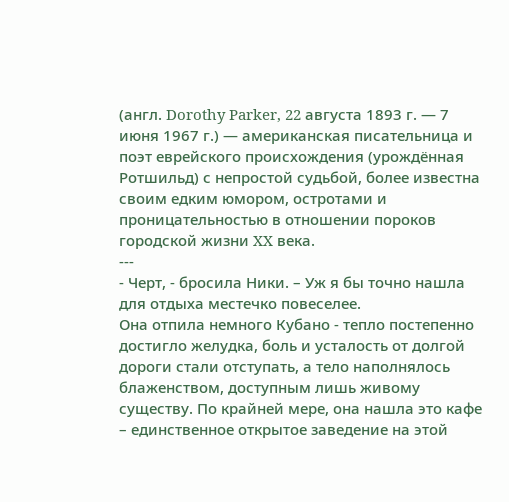(англ. Dorothy Parker, 22 августа 1893 г. — 7 июня 1967 г.) — американская писательница и поэт еврейского происхождения (урождённая Ротшильд) с непростой судьбой, более известна своим едким юмором, остротами и проницательностью в отношении пороков городской жизни XX века.
---
- Черт, - бросила Ники. – Уж я бы точно нашла для отдыха местечко повеселее.
Она отпила немного Кубано - тепло постепенно достигло желудка, боль и усталость от долгой дороги стали отступать, а тело наполнялось блаженством, доступным лишь живому существу. По крайней мере, она нашла это кафе – единственное открытое заведение на этой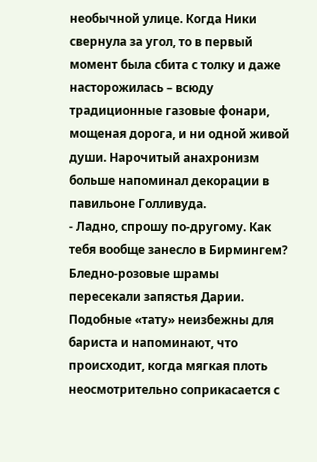необычной улице. Когда Ники свернула за угол, то в первый момент была сбита с толку и даже насторожилась – всюду традиционные газовые фонари, мощеная дорога, и ни одной живой души. Нарочитый анахронизм больше напоминал декорации в павильоне Голливуда.
- Ладно, спрошу по-другому. Как тебя вообще занесло в Бирмингем?
Бледно-розовые шрамы пересекали запястья Дарии. Подобные «тату» неизбежны для бариста и напоминают, что происходит, когда мягкая плоть неосмотрительно соприкасается с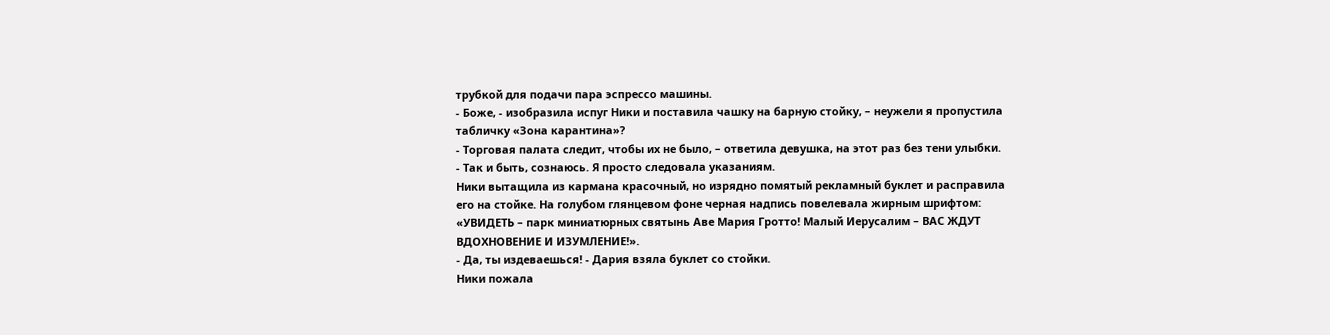трубкой для подачи пара эспрессо машины.
- Боже, - изобразила испуг Ники и поставила чашку на барную стойку, – неужели я пропустила табличку «Зона карантина»?
- Торговая палата следит, чтобы их не было, – ответила девушка, на этот раз без тени улыбки.
- Так и быть, сознаюсь. Я просто следовала указаниям.
Ники вытащила из кармана красочный, но изрядно помятый рекламный буклет и расправила его на стойке. На голубом глянцевом фоне черная надпись повелевала жирным шрифтом: «УВИДЕТЬ – парк миниатюрных святынь Аве Мария Гротто! Малый Иерусалим – ВАС ЖДУТ ВДОХНОВЕНИЕ И ИЗУМЛЕНИЕ!».
- Да, ты издеваешься! - Дария взяла буклет со стойки.
Ники пожала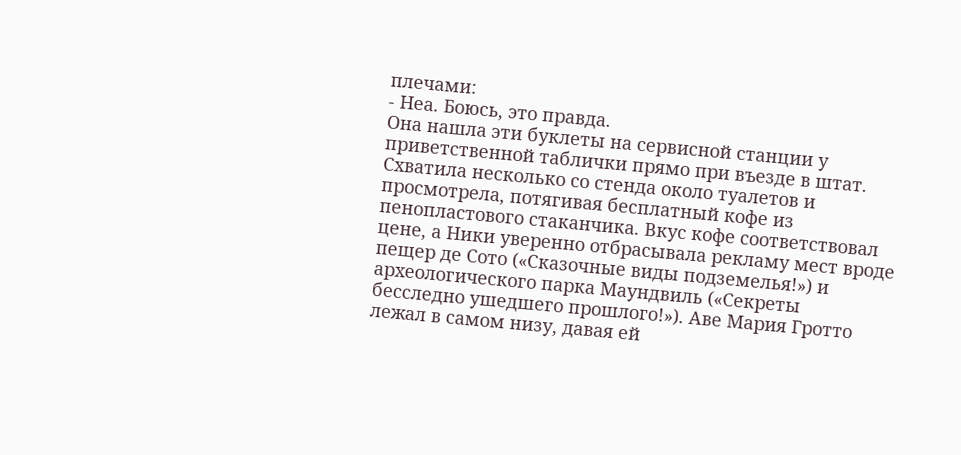плечами:
- Неа. Боюсь, это правда.
Она нашла эти буклеты на сервисной станции у приветственной таблички прямо при въезде в штат. Схватила несколько со стенда около туалетов и просмотрела, потягивая бесплатный кофе из пенопластового стаканчика. Вкус кофе соответствовал цене, а Ники уверенно отбрасывала рекламу мест вроде пещер де Сото («Сказочные виды подземелья!») и археологического парка Маундвиль («Секреты бесследно ушедшего прошлого!»). Аве Мария Гротто лежал в самом низу, давая ей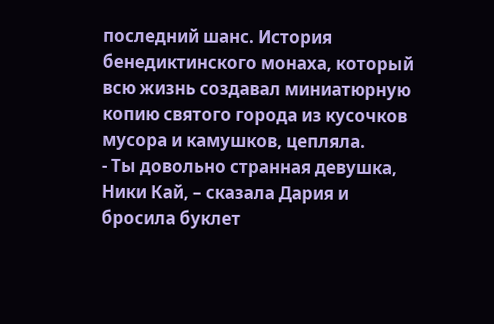последний шанс. История бенедиктинского монаха, который всю жизнь создавал миниатюрную копию святого города из кусочков мусора и камушков, цепляла.
- Ты довольно странная девушка, Ники Кай, – сказала Дария и бросила буклет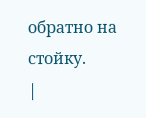обратно на стойку.
|